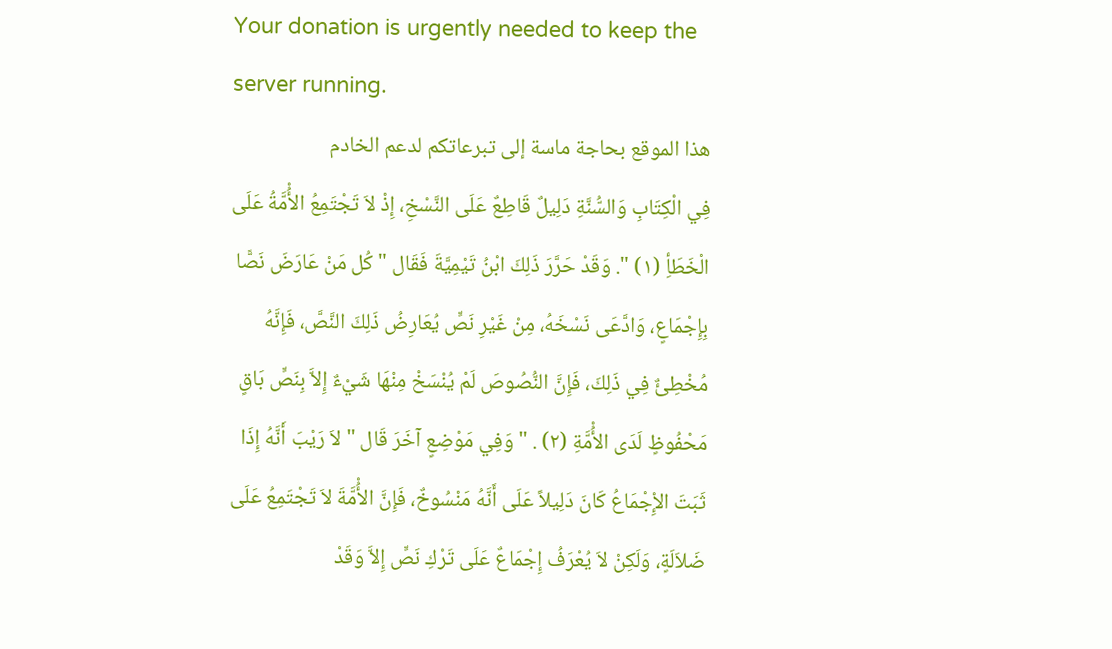Your donation is urgently needed to keep the server running.
هذا الموقع بحاجة ماسة إلى تبرعاتكم لدعم الخادم
فِي الْكِتَابِ وَالسُّنَّةِ دَلِيلٌ قَاطِعٌ عَلَى النَّسْخِ، إِذْ لاَ تَجْتَمِعُ الأُْمَّةُ عَلَى الْخَطَأِ (١) ". وَقَدْ حَرَّرَ ذَلِكَ ابْنُ تَيْمِيَّةَ فَقَال " كُل مَنْ عَارَضَ نَصًّا بِإِجْمَاعٍ، وَادَّعَى نَسْخَهُ، مِنْ غَيْرِ نَصٍّ يُعَارِضُ ذَلِكَ النَّصَّ، فَإِنَّهُ مُخْطِئٌ فِي ذَلِكَ، فَإِنَّ النُّصُوصَ لَمْ يُنْسَخْ مِنْهَا شَيْءٌ إِلاَّ بِنَصٍّ بَاقٍ مَحْفُوظٍ لَدَى الأُْمَّةِ (٢) . " وَفِي مَوْضِعٍ آخَرَ قَال " لاَ رَيْبَ أَنَّهُ إِذَا ثَبَتَ الإِْجْمَاعُ كَانَ دَلِيلاً عَلَى أَنَّهُ مَنْسُوخٌ، فَإِنَّ الأُْمَّةَ لاَ تَجْتَمِعُ عَلَى ضَلاَلَةٍ، وَلَكِنْ لاَ يُعْرَفُ إِجْمَاعٌ عَلَى تَرْكِ نَصٍّ إِلاَّ وَقَدْ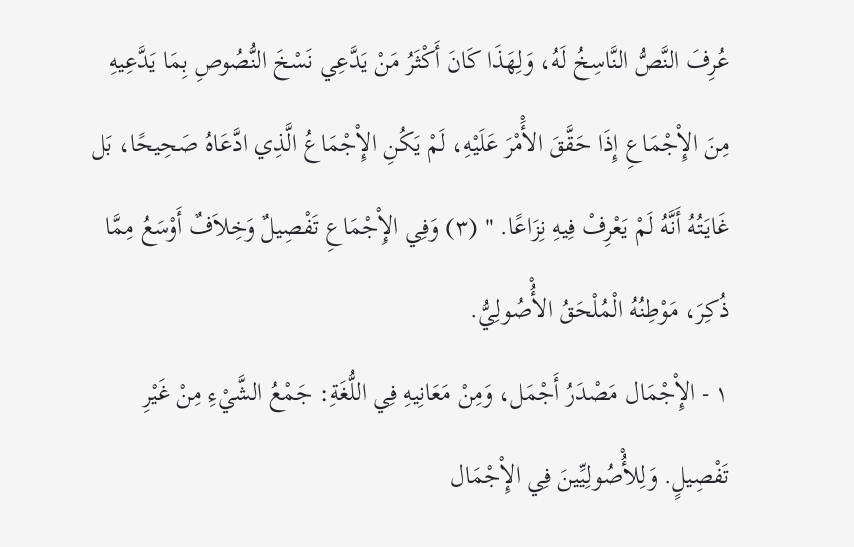عُرِفَ النَّصُّ النَّاسِخُ لَهُ، وَلِهَذَا كَانَ أَكْثَرُ مَنْ يَدَّعِي نَسْخَ النُّصُوصِ بِمَا يَدَّعِيهِ مِنَ الإِْجْمَاعِ إِذَا حَقَّقَ الأَْمْرَ عَلَيْهِ، لَمْ يَكُنِ الإِْجْمَاعُ الَّذِي ادَّعَاهُ صَحِيحًا، بَل غَايَتُهُ أَنَّهُ لَمْ يَعْرِفْ فِيهِ نِزَاعًا. " (٣) وَفِي الإِْجْمَاعِ تَفْصِيلٌ وَخِلاَفٌ أَوْسَعُ مِمَّا ذُكِرَ، مَوْطِنُهُ الْمُلْحَقُ الأُْصُولِيُّ.
١ - الإِْجْمَال مَصْدَرُ أَجْمَل، وَمِنْ مَعَانِيهِ فِي اللُّغَةِ: جَمْعُ الشَّيْءِ مِنْ غَيْرِ تَفْصِيلٍ. وَلِلأُْصُولِيِّينَ فِي الإِْجْمَال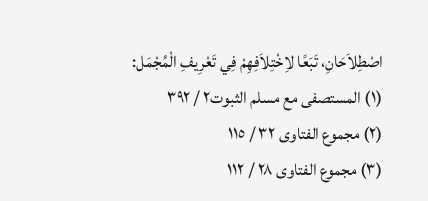اصْطِلاَحَانِ، تَبَعًا لاِخْتِلاَفِهِمْ فِي تَعْرِيفِ الْمُجْمَل:
(١) المستصفى مع مسلم الثبوت٢ / ٣٩٢
(٢) مجموع الفتاوى ٣٢ / ١١٥
(٣) مجموع الفتاوى ٢٨ / ١١٢